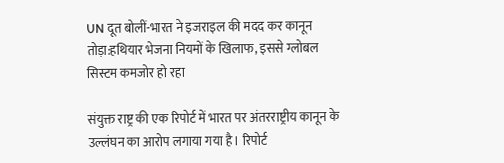UN दूत बोलीं-भारत ने इजराइल की मदद कर कानून तोड़ा:हथियार भेजना नियमों के खिलाफ, इससे ग्लोबल सिस्टम कमजोर हो रहा

संयुक्त राष्ट्र की एक रिपोर्ट में भारत पर अंतरराष्ट्रीय कानून के उल्लंघन का आरोप लगाया गया है। रिपोर्ट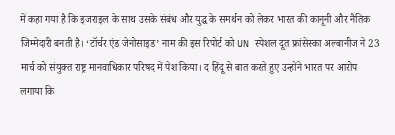में कहा गया है कि इजराइल के साथ उसके संबंध और युद्ध के समर्थन को लेकर भारत की कानूनी और नैतिक जिम्मेदारी बनती है। ‘टॉर्चर एंड जेनोसाइड’ नाम की इस रिपोर्ट को UN स्पेशल दूत फ्रांसेस्का अल्बानीज ने 23 मार्च को संयुक्त राष्ट्र मानवाधिकार परिषद में पेश किया। द हिंदू से बात करते हुए उन्होंने भारत पर आरोप लगाया कि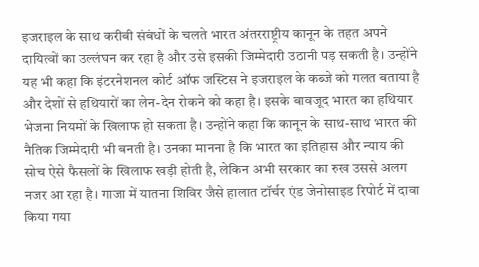इजराइल के साथ करीबी संबंधों के चलते भारत अंतरराष्ट्रीय कानून के तहत अपने दायित्वों का उल्लंघन कर रहा है और उसे इसकी जिम्मेदारी उठानी पड़ सकती है। उन्होंने यह भी कहा कि इंटरनेशनल कोर्ट ऑफ जस्टिस ने इजराइल के कब्जे को गलत बताया है और देशों से हथियारों का लेन-देन रोकने को कहा है। इसके बावजूद भारत का हथियार भेजना नियमों के खिलाफ हो सकता है। उन्होंने कहा कि कानून के साथ-साथ भारत की नैतिक जिम्मेदारी भी बनती है। उनका मानना है कि भारत का इतिहास और न्याय की सोच ऐसे फैसलों के खिलाफ खड़ी होती है, लेकिन अभी सरकार का रुख उससे अलग नजर आ रहा है। गाजा में यातना शिविर जैसे हालात टॉर्चर एंड जेनोसाइड रिपोर्ट में दावा किया गया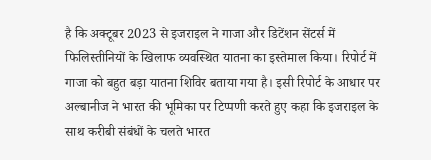है कि अक्टूबर 2023 से इजराइल ने गाजा और डिटेंशन सेंटर्स में फिलिस्तीनियों के खिलाफ व्यवस्थित यातना का इस्तेमाल किया। रिपोर्ट में गाजा को बहुत बड़ा यातना शिविर बताया गया है। इसी रिपोर्ट के आधार पर अल्बानीज ने भारत की भूमिका पर टिप्पणी करते हुए कहा कि इजराइल के साथ करीबी संबंधों के चलते भारत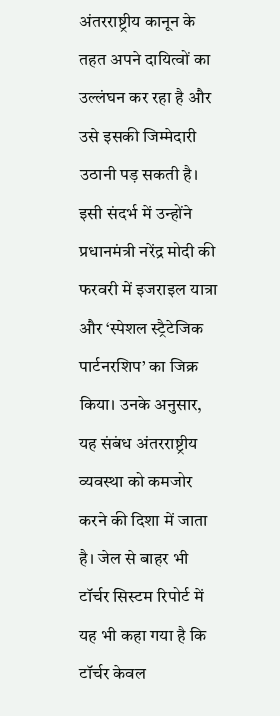अंतरराष्ट्रीय कानून के तहत अपने दायित्वों का उल्लंघन कर रहा है और उसे इसकी जिम्मेदारी उठानी पड़ सकती है। इसी संदर्भ में उन्होंने प्रधानमंत्री नरेंद्र मोदी की फरवरी में इजराइल यात्रा और ‘स्पेशल स्ट्रैटेजिक पार्टनरशिप’ का जिक्र किया। उनके अनुसार, यह संबंध अंतरराष्ट्रीय व्यवस्था को कमजोर करने की दिशा में जाता है। जेल से बाहर भी टॉर्चर सिस्टम रिपोर्ट में यह भी कहा गया है कि टॉर्चर केवल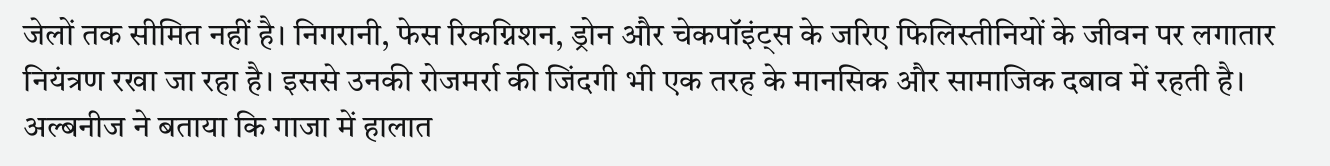जेलों तक सीमित नहीं है। निगरानी, फेस रिकग्निशन, ड्रोन और चेकपॉइंट्स के जरिए फिलिस्तीनियों के जीवन पर लगातार नियंत्रण रखा जा रहा है। इससे उनकी रोजमर्रा की जिंदगी भी एक तरह के मानसिक और सामाजिक दबाव में रहती है। अल्बनीज ने बताया कि गाजा में हालात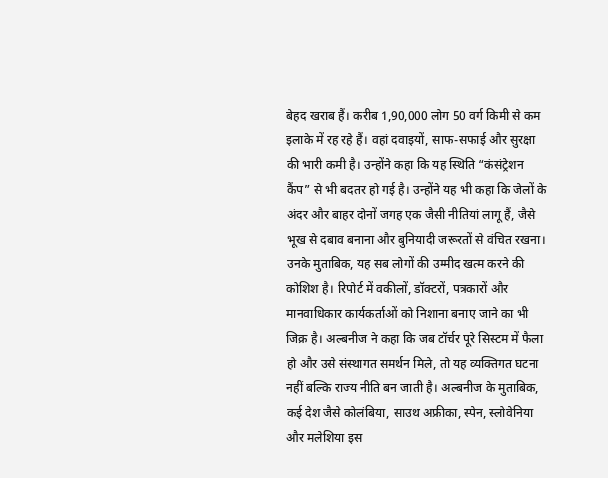बेहद खराब हैं। करीब 1,90,000 लोग 50 वर्ग किमी से कम इलाके में रह रहे हैं। वहां दवाइयों, साफ-सफाई और सुरक्षा की भारी कमी है। उन्होंने कहा कि यह स्थिति “कंसंट्रेशन कैंप” से भी बदतर हो गई है। उन्होंने यह भी कहा कि जेलों के अंदर और बाहर दोनों जगह एक जैसी नीतियां लागू हैं, जैसे भूख से दबाव बनाना और बुनियादी जरूरतों से वंचित रखना। उनके मुताबिक, यह सब लोगों की उम्मीद खत्म करने की कोशिश है। रिपोर्ट में वकीलों, डॉक्टरों, पत्रकारों और मानवाधिकार कार्यकर्ताओं को निशाना बनाए जाने का भी जिक्र है। अल्बनीज ने कहा कि जब टॉर्चर पूरे सिस्टम में फैला हो और उसे संस्थागत समर्थन मिले, तो यह व्यक्तिगत घटना नहीं बल्कि राज्य नीति बन जाती है। अल्बनीज के मुताबिक, कई देश जैसे कोलंबिया, साउथ अफ्रीका, स्पेन, स्लोवेनिया और मलेशिया इस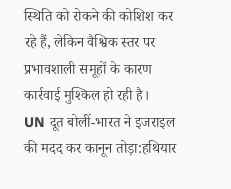स्थिति को रोकने की कोशिश कर रहे हैं, लेकिन वैश्विक स्तर पर प्रभावशाली समूहों के कारण कार्रवाई मुश्किल हो रही है।
UN दूत बोलीं-भारत ने इजराइल की मदद कर कानून तोड़ा:हथियार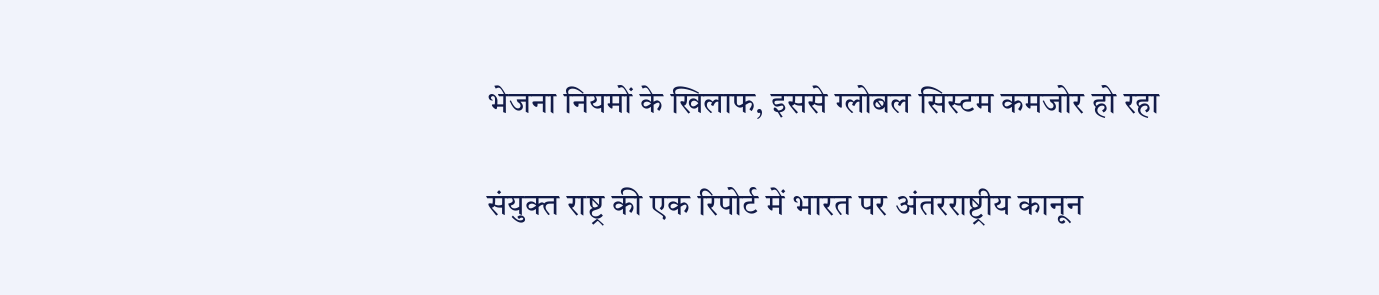भेजना नियमों के खिलाफ, इससे ग्लोबल सिस्टम कमजोर हो रहा

संयुक्त राष्ट्र की एक रिपोर्ट में भारत पर अंतरराष्ट्रीय कानून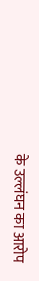के उल्लंघन का आरोप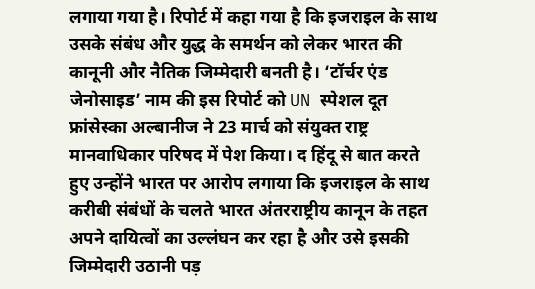लगाया गया है। रिपोर्ट में कहा गया है कि इजराइल के साथ उसके संबंध और युद्ध के समर्थन को लेकर भारत की कानूनी और नैतिक जिम्मेदारी बनती है। ‘टॉर्चर एंड जेनोसाइड’ नाम की इस रिपोर्ट को UN स्पेशल दूत फ्रांसेस्का अल्बानीज ने 23 मार्च को संयुक्त राष्ट्र मानवाधिकार परिषद में पेश किया। द हिंदू से बात करते हुए उन्होंने भारत पर आरोप लगाया कि इजराइल के साथ करीबी संबंधों के चलते भारत अंतरराष्ट्रीय कानून के तहत अपने दायित्वों का उल्लंघन कर रहा है और उसे इसकी जिम्मेदारी उठानी पड़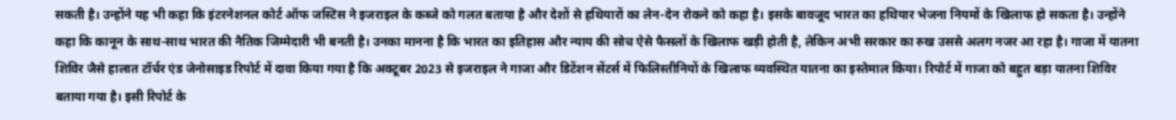सकती है। उन्होंने यह भी कहा कि इंटरनेशनल कोर्ट ऑफ जस्टिस ने इजराइल के कब्जे को गलत बताया है और देशों से हथियारों का लेन-देन रोकने को कहा है। इसके बावजूद भारत का हथियार भेजना नियमों के खिलाफ हो सकता है। उन्होंने कहा कि कानून के साथ-साथ भारत की नैतिक जिम्मेदारी भी बनती है। उनका मानना है कि भारत का इतिहास और न्याय की सोच ऐसे फैसलों के खिलाफ खड़ी होती है, लेकिन अभी सरकार का रुख उससे अलग नजर आ रहा है। गाजा में यातना शिविर जैसे हालात टॉर्चर एंड जेनोसाइड रिपोर्ट में दावा किया गया है कि अक्टूबर 2023 से इजराइल ने गाजा और डिटेंशन सेंटर्स में फिलिस्तीनियों के खिलाफ व्यवस्थित यातना का इस्तेमाल किया। रिपोर्ट में गाजा को बहुत बड़ा यातना शिविर बताया गया है। इसी रिपोर्ट के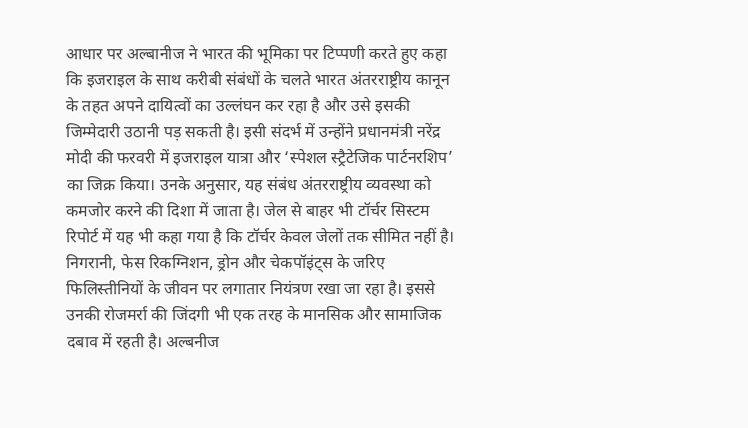आधार पर अल्बानीज ने भारत की भूमिका पर टिप्पणी करते हुए कहा कि इजराइल के साथ करीबी संबंधों के चलते भारत अंतरराष्ट्रीय कानून के तहत अपने दायित्वों का उल्लंघन कर रहा है और उसे इसकी जिम्मेदारी उठानी पड़ सकती है। इसी संदर्भ में उन्होंने प्रधानमंत्री नरेंद्र मोदी की फरवरी में इजराइल यात्रा और ‘स्पेशल स्ट्रैटेजिक पार्टनरशिप’ का जिक्र किया। उनके अनुसार, यह संबंध अंतरराष्ट्रीय व्यवस्था को कमजोर करने की दिशा में जाता है। जेल से बाहर भी टॉर्चर सिस्टम रिपोर्ट में यह भी कहा गया है कि टॉर्चर केवल जेलों तक सीमित नहीं है। निगरानी, फेस रिकग्निशन, ड्रोन और चेकपॉइंट्स के जरिए फिलिस्तीनियों के जीवन पर लगातार नियंत्रण रखा जा रहा है। इससे उनकी रोजमर्रा की जिंदगी भी एक तरह के मानसिक और सामाजिक दबाव में रहती है। अल्बनीज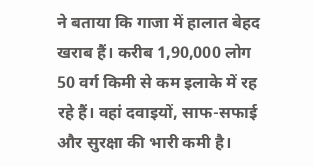ने बताया कि गाजा में हालात बेहद खराब हैं। करीब 1,90,000 लोग 50 वर्ग किमी से कम इलाके में रह रहे हैं। वहां दवाइयों, साफ-सफाई और सुरक्षा की भारी कमी है।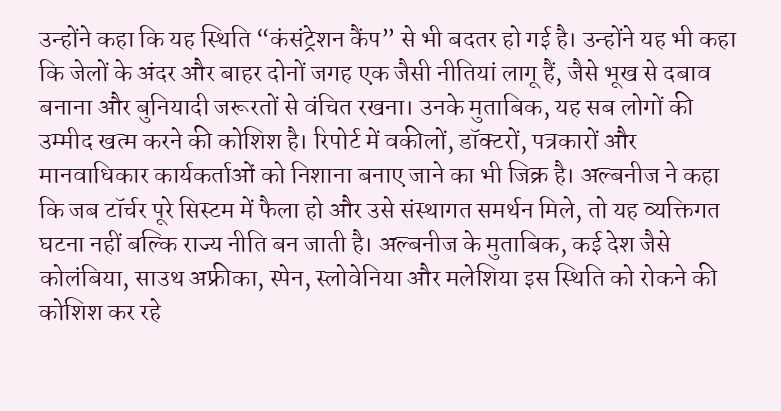उन्होंने कहा कि यह स्थिति “कंसंट्रेशन कैंप” से भी बदतर हो गई है। उन्होंने यह भी कहा कि जेलों के अंदर और बाहर दोनों जगह एक जैसी नीतियां लागू हैं, जैसे भूख से दबाव बनाना और बुनियादी जरूरतों से वंचित रखना। उनके मुताबिक, यह सब लोगों की उम्मीद खत्म करने की कोशिश है। रिपोर्ट में वकीलों, डॉक्टरों, पत्रकारों और मानवाधिकार कार्यकर्ताओं को निशाना बनाए जाने का भी जिक्र है। अल्बनीज ने कहा कि जब टॉर्चर पूरे सिस्टम में फैला हो और उसे संस्थागत समर्थन मिले, तो यह व्यक्तिगत घटना नहीं बल्कि राज्य नीति बन जाती है। अल्बनीज के मुताबिक, कई देश जैसे कोलंबिया, साउथ अफ्रीका, स्पेन, स्लोवेनिया और मलेशिया इस स्थिति को रोकने की कोशिश कर रहे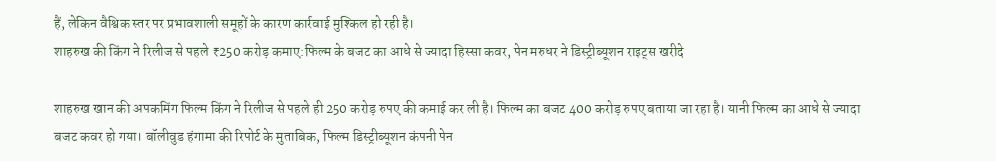हैं, लेकिन वैश्विक स्तर पर प्रभावशाली समूहों के कारण कार्रवाई मुश्किल हो रही है।
शाहरुख की किंग ने रिलीज से पहले ₹250 करोड़ कमाए:फिल्म के बजट का आधे से ज्यादा हिस्सा कवर, पेन मरुधर ने डिस्ट्रीब्यूशन राइट्स खरीदे

शाहरुख खान की अपकमिंग फिल्म किंग ने रिलीज से पहले ही 250 करोड़ रुपए की कमाई कर ली है। फिल्म का बजट 400 करोड़ रुपए बताया जा रहा है। यानी फिल्म का आधे से ज्यादा बजट कवर हो गया। बॉलीवुड हंगामा की रिपोर्ट के मुताबिक, फिल्म डिस्ट्रीब्यूशन कंपनी पेन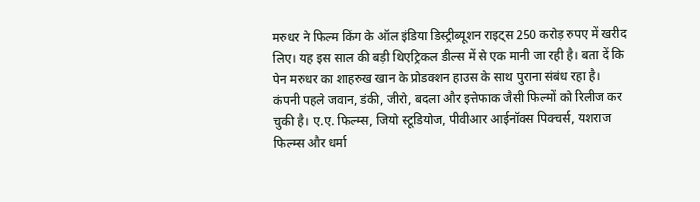मरुधर ने फिल्म किंग के ऑल इंडिया डिस्ट्रीब्यूशन राइट्स 250 करोड़ रुपए में खरीद लिए। यह इस साल की बड़ी थिएट्रिकल डील्स में से एक मानी जा रही है। बता दें कि पेन मरुधर का शाहरुख खान के प्रोडक्शन हाउस के साथ पुराना संबंध रहा है। कंपनी पहले जवान, डंकी, जीरो, बदला और इत्तेफाक जैसी फिल्मों को रिलीज कर चुकी है। ए.ए. फिल्म्स, जियो स्टूडियोज, पीवीआर आईनॉक्स पिक्चर्स, यशराज फिल्म्स और धर्मा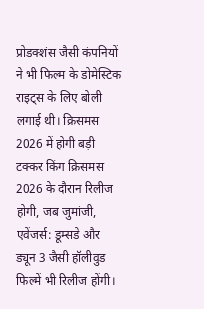प्रोडक्शंस जैसी कंपनियों ने भी फिल्म के डोमेस्टिक राइट्स के लिए बोली लगाई थी। क्रिसमस 2026 में होगी बड़ी टक्कर किंग क्रिसमस 2026 के दौरान रिलीज होगी, जब जुमांजी, एवेंजर्स: डूम्सडे और ड्यून 3 जैसी हॉलीवुड फिल्में भी रिलीज होंगी।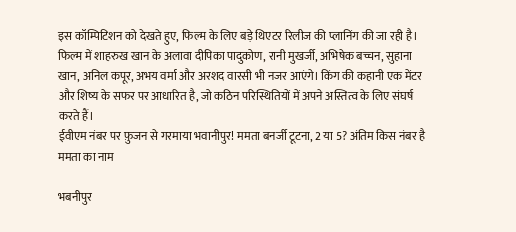इस कॉम्पिटिशन को देखते हुए, फिल्म के लिए बड़े थिएटर रिलीज की प्लानिंग की जा रही है। फिल्म में शाहरुख खान के अलावा दीपिका पादुकोण, रानी मुखर्जी, अभिषेक बच्चन, सुहाना खान, अनिल कपूर, अभय वर्मा और अरशद वारसी भी नजर आएंगे। किंग की कहानी एक मेंटर और शिष्य के सफर पर आधारित है, जो कठिन परिस्थितियों में अपने अस्तित्व के लिए संघर्ष करते हैं।
ईवीएम नंबर पर फ़ुजन से गरमाया भवानीपुर! ममता बनर्जी टूटना, 2 या 5? अंतिम किस नंबर है ममता का नाम

भबनीपुर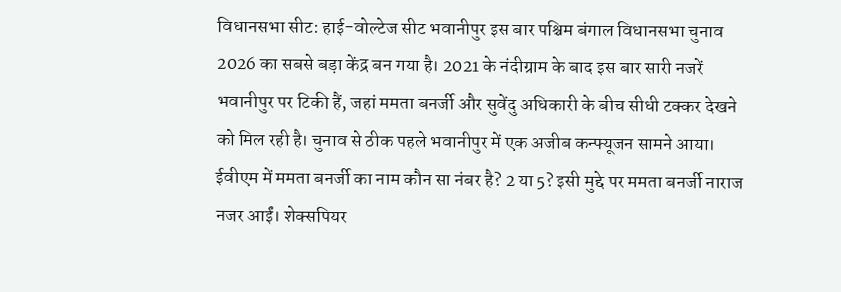विधानसभा सीट: हाई-वोल्टेज सीट भवानीपुर इस बार पश्चिम बंगाल विधानसभा चुनाव 2026 का सबसे बड़ा केंद्र बन गया है। 2021 के नंदीग्राम के बाद इस बार सारी नजरें भवानीपुर पर टिकी हैं, जहां ममता बनर्जी और सुवेंदु अधिकारी के बीच सीधी टक्कर देखने को मिल रही है। चुनाव से ठीक पहले भवानीपुर में एक अजीब कन्फ्यूजन सामने आया। ईवीएम में ममता बनर्जी का नाम कौन सा नंबर है? 2 या 5? इसी मुद्दे पर ममता बनर्जी नाराज नजर आईं। शेक्सपियर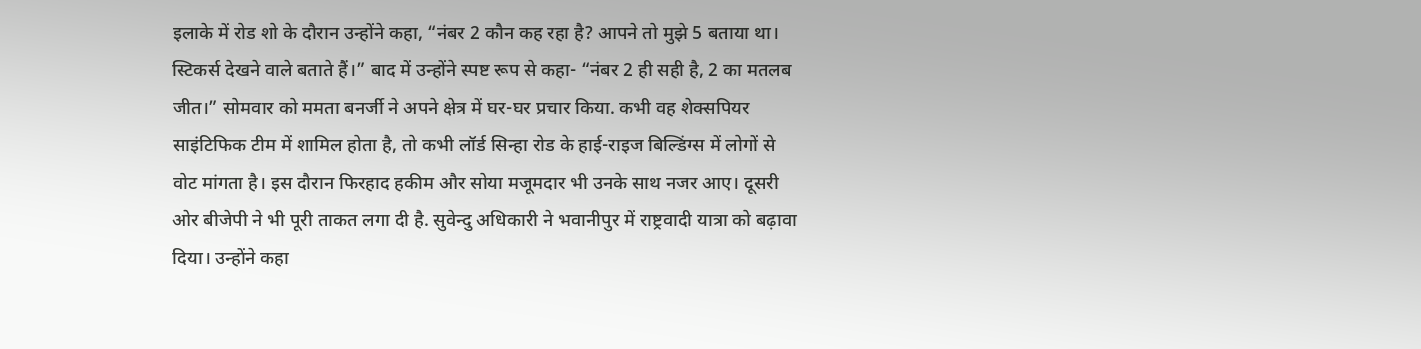इलाके में रोड शो के दौरान उन्होंने कहा, “नंबर 2 कौन कह रहा है? आपने तो मुझे 5 बताया था। स्टिकर्स देखने वाले बताते हैं।” बाद में उन्होंने स्पष्ट रूप से कहा- “नंबर 2 ही सही है, 2 का मतलब जीत।” सोमवार को ममता बनर्जी ने अपने क्षेत्र में घर-घर प्रचार किया. कभी वह शेक्सपियर साइंटिफिक टीम में शामिल होता है, तो कभी लॉर्ड सिन्हा रोड के हाई-राइज बिल्डिंग्स में लोगों से वोट मांगता है। इस दौरान फिरहाद हकीम और सोया मजूमदार भी उनके साथ नजर आए। दूसरी ओर बीजेपी ने भी पूरी ताकत लगा दी है. सुवेन्दु अधिकारी ने भवानीपुर में राष्ट्रवादी यात्रा को बढ़ावा दिया। उन्होंने कहा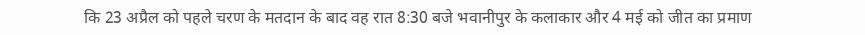कि 23 अप्रैल को पहले चरण के मतदान के बाद वह रात 8:30 बजे भवानीपुर के कलाकार और 4 मई को जीत का प्रमाण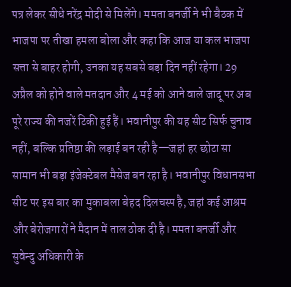पत्र लेकर सीधे नरेंद्र मोदी से मिलेंगे। ममता बनर्जी ने भी बैठक में भाजपा पर तीखा हमला बोला और कहा कि आज या कल भाजपा सत्ता से बाहर होगी, उनका यह सबसे बड़ा दिन नहीं रहेगा। 29 अप्रैल को होने वाले मतदान और 4 मई को आने वाले जादू पर अब पूरे राज्य की नजरें टिकी हुई हैं। भवानीपुर की यह सीट सिर्फ चुनाव नहीं, बल्कि प्रतिष्ठा की लड़ाई बन रही है—जहां हर छोटा सा सामान भी बड़ा इंजेक्टेबल मैसेज बन रहा है। भवानीपुर विधानसभा सीट पर इस बार का मुकाबला बेहद दिलचस्प है, जहां कई आश्रम और बेरोजगारों ने मैदान में ताल ठोक दी है। ममता बनर्जी और सुवेन्दु अधिकारी के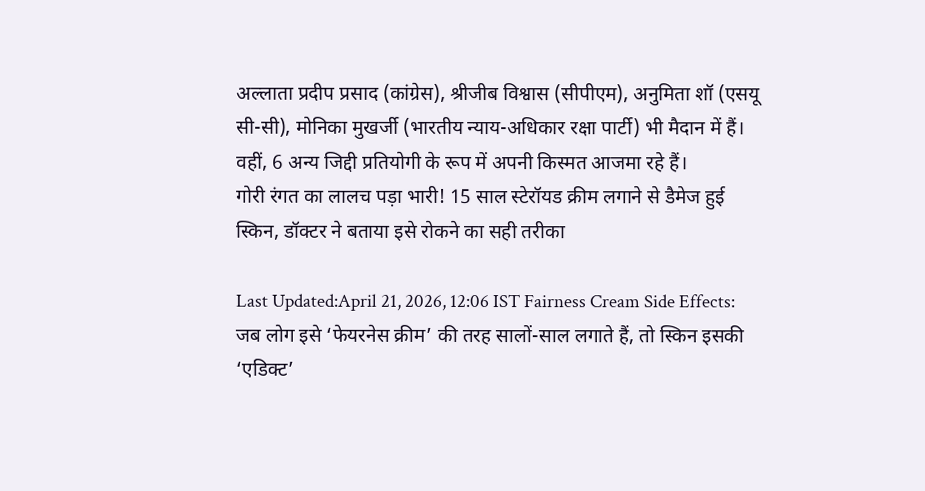अल्लाता प्रदीप प्रसाद (कांग्रेस), श्रीजीब विश्वास (सीपीएम), अनुमिता शॉ (एसयू सी-सी), मोनिका मुखर्जी (भारतीय न्याय-अधिकार रक्षा पार्टी) भी मैदान में हैं। वहीं, 6 अन्य जिद्दी प्रतियोगी के रूप में अपनी किस्मत आजमा रहे हैं।
गोरी रंगत का लालच पड़ा भारी! 15 साल स्टेरॉयड क्रीम लगाने से डैमेज हुई स्किन, डॉक्टर ने बताया इसे रोकने का सही तरीका

Last Updated:April 21, 2026, 12:06 IST Fairness Cream Side Effects: जब लोग इसे ‘फेयरनेस क्रीम’ की तरह सालों-साल लगाते हैं, तो स्किन इसकी ‘एडिक्ट’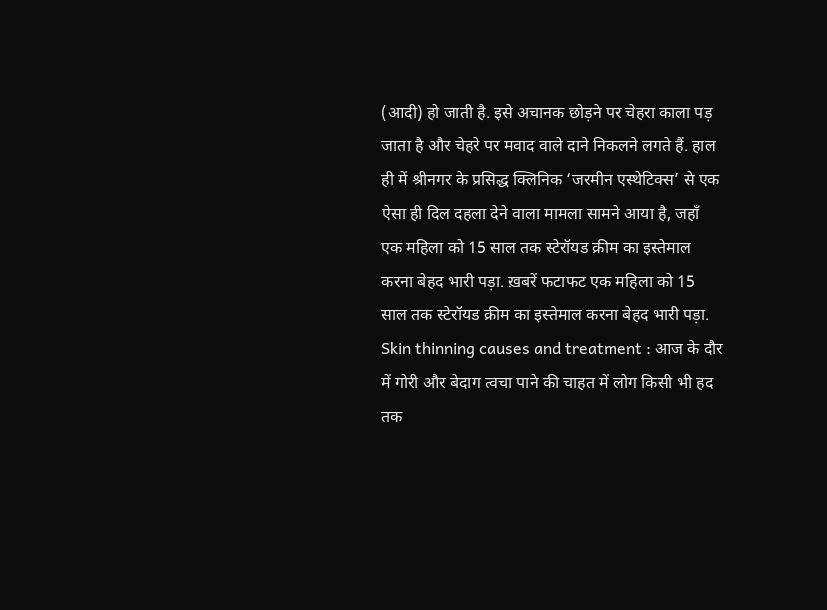(आदी) हो जाती है. इसे अचानक छोड़ने पर चेहरा काला पड़ जाता है और चेहरे पर मवाद वाले दाने निकलने लगते हैं. हाल ही में श्रीनगर के प्रसिद्ध क्लिनिक ‘जरमीन एस्थेटिक्स’ से एक ऐसा ही दिल दहला देने वाला मामला सामने आया है, जहाँ एक महिला को 15 साल तक स्टेरॉयड क्रीम का इस्तेमाल करना बेहद भारी पड़ा. ख़बरें फटाफट एक महिला को 15 साल तक स्टेरॉयड क्रीम का इस्तेमाल करना बेहद भारी पड़ा. Skin thinning causes and treatment : आज के दौर में गोरी और बेदाग त्वचा पाने की चाहत में लोग किसी भी हद तक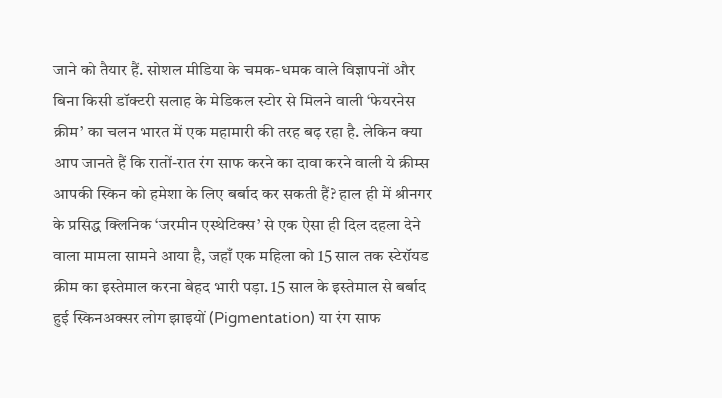जाने को तैयार हैं. सोशल मीडिया के चमक-धमक वाले विज्ञापनों और बिना किसी डॉक्टरी सलाह के मेडिकल स्टोर से मिलने वाली ‘फेयरनेस क्रीम’ का चलन भारत में एक महामारी की तरह बढ़ रहा है. लेकिन क्या आप जानते हैं कि रातों-रात रंग साफ करने का दावा करने वाली ये क्रीम्स आपकी स्किन को हमेशा के लिए बर्बाद कर सकती हैं? हाल ही में श्रीनगर के प्रसिद्ध क्लिनिक ‘जरमीन एस्थेटिक्स’ से एक ऐसा ही दिल दहला देने वाला मामला सामने आया है, जहाँ एक महिला को 15 साल तक स्टेरॉयड क्रीम का इस्तेमाल करना बेहद भारी पड़ा. 15 साल के इस्तेमाल से बर्बाद हुई स्किनअक्सर लोग झाइयों (Pigmentation) या रंग साफ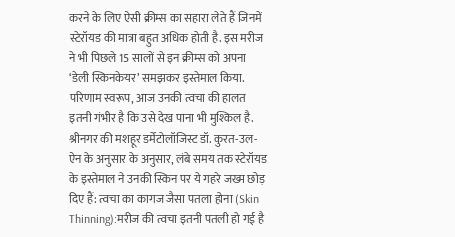करने के लिए ऐसी क्रीम्स का सहारा लेते हैं जिनमें स्टेरॉयड की मात्रा बहुत अधिक होती है. इस मरीज ने भी पिछले 15 सालों से इन क्रीम्स को अपना ‘डेली स्किनकेयर’ समझकर इस्तेमाल किया. परिणाम स्वरूप, आज उनकी त्वचा की हालत इतनी गंभीर है कि उसे देख पाना भी मुश्किल है. श्रीनगर की मशहूर डर्मेटोलॉजिस्ट डॉ. कुरत-उल-ऐन के अनुसार के अनुसार, लंबे समय तक स्टेरॉयड के इस्तेमाल ने उनकी स्किन पर ये गहरे जख्म छोड़ दिए हैं: त्वचा का कागज जैसा पतला होना (Skin Thinning):मरीज की त्वचा इतनी पतली हो गई है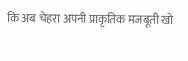कि अब चेहरा अपनी प्राकृतिक मजबूती खो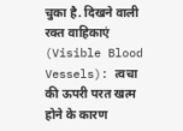चुका है. दिखने वाली रक्त वाहिकाएं (Visible Blood Vessels): त्वचा की ऊपरी परत खत्म होने के कारण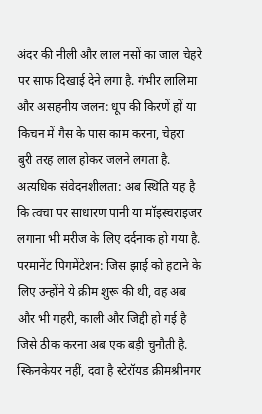अंदर की नीली और लाल नसों का जाल चेहरे पर साफ दिखाई देने लगा है. गंभीर लालिमा और असहनीय जलन: धूप की किरणें हों या किचन में गैस के पास काम करना, चेहरा बुरी तरह लाल होकर जलने लगता है. अत्यधिक संवेदनशीलता: अब स्थिति यह है कि त्वचा पर साधारण पानी या मॉइस्चराइजर लगाना भी मरीज के लिए दर्दनाक हो गया है. परमानेंट पिगमेंटेशन: जिस झाई को हटाने के लिए उन्होंने ये क्रीम शुरू की थी, वह अब और भी गहरी, काली और जिद्दी हो गई है जिसे ठीक करना अब एक बड़ी चुनौती है. स्किनकेयर नहीं, दवा है स्टेरॉयड क्रीमश्रीनगर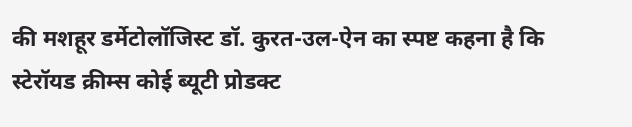की मशहूर डर्मेटोलॉजिस्ट डॉ. कुरत-उल-ऐन का स्पष्ट कहना है कि स्टेरॉयड क्रीम्स कोई ब्यूटी प्रोडक्ट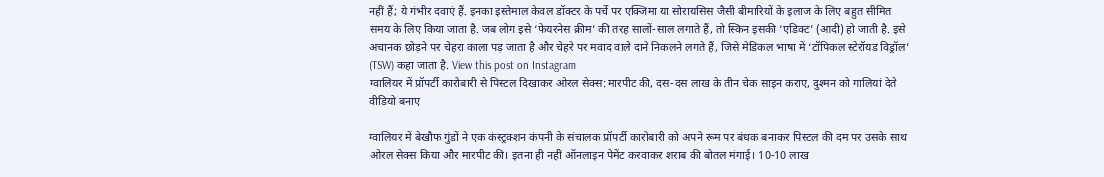नहीं हैं; ये गंभीर दवाएं हैं. इनका इस्तेमाल केवल डॉक्टर के पर्चे पर एक्जिमा या सोरायसिस जैसी बीमारियों के इलाज के लिए बहुत सीमित समय के लिए किया जाता है. जब लोग इसे ‘फेयरनेस क्रीम’ की तरह सालों-साल लगाते हैं, तो स्किन इसकी ‘एडिक्ट’ (आदी) हो जाती है. इसे अचानक छोड़ने पर चेहरा काला पड़ जाता है और चेहरे पर मवाद वाले दाने निकलने लगते हैं, जिसे मेडिकल भाषा में ‘टॉपिकल स्टेरॉयड विड्रॉल’ (TSW) कहा जाता है. View this post on Instagram
ग्वालियर में प्रॉपर्टी कारोबारी से पिस्टल दिखाकर ओरल सेक्स:मारपीट की, दस-दस लाख के तीन चेक साइन कराए, दुश्मन को गालियां देते वीडियो बनाए

ग्वालियर में बेखौफ गुंडों ने एक कंस्ट्रक्शन कंपनी के संचालक प्रॉपर्टी कारोबारी को अपने रूम पर बंधक बनाकर पिस्टल की दम पर उसके साथ ओरल सेक्स किया और मारपीट की। इतना ही नहीं ऑनलाइन पेमेंट करवाकर शराब की बोतल मंगाई। 10-10 लाख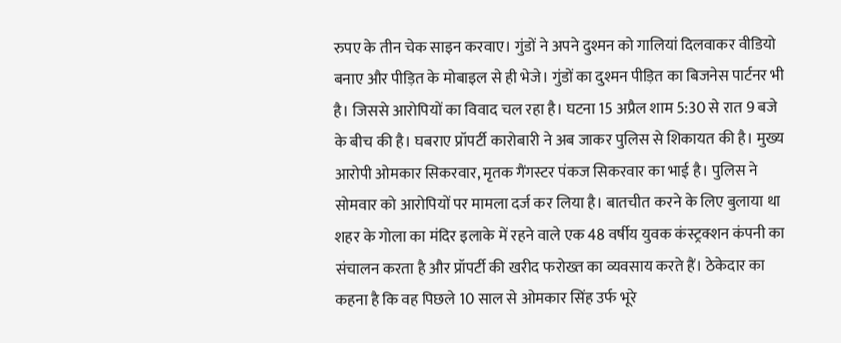रुपए के तीन चेक साइन करवाए। गुंडों ने अपने दुश्मन को गालियां दिलवाकर वीडियो बनाए और पीड़ित के मोबाइल से ही भेजे। गुंडों का दुश्मन पीड़ित का बिजनेस पार्टनर भी है। जिससे आरोपियों का विवाद चल रहा है। घटना 15 अप्रैल शाम 5:30 से रात 9 बजे के बीच की है। घबराए प्रॉपर्टी कारोबारी ने अब जाकर पुलिस से शिकायत की है। मुख्य आरोपी ओमकार सिकरवार, मृतक गैंगस्टर पंकज सिकरवार का भाई है। पुलिस ने सोमवार को आरोपियों पर मामला दर्ज कर लिया है। बातचीत करने के लिए बुलाया था शहर के गोला का मंदिर इलाके में रहने वाले एक 48 वर्षीय युवक कंस्ट्रक्शन कंपनी का संचालन करता है और प्रॉपर्टी की खरीद फरोख्त का व्यवसाय करते हैं। ठेकेदार का कहना है कि वह पिछले 10 साल से ओमकार सिंह उर्फ भूरे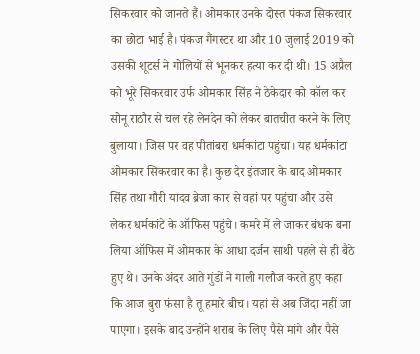सिकरवार को जानते हैं। ओमकार उनके दोस्त पंकज सिकरवार का छोटा भाई है। पंकज गैंगस्टर था और 10 जुलाई 2019 को उसकी शूटर्स ने गोलियों से भूनकर हत्या कर दी थी। 15 अप्रैल को भूरे सिकरवार उर्फ ओमकार सिंह ने ठेकेदार को कॉल कर सोनू राठौर से चल रहे लेनदेन को लेकर बातचीत करने के लिए बुलाया। जिस पर वह पीतांबरा धर्मकांटा पहुंचा। यह धर्मकांटा ओमकार सिकरवार का है। कुछ देर इंतजार के बाद ओमकार सिंह तथा गौरी यादव ब्रेजा कार से वहां पर पहुंचा और उसे लेकर धर्मकांटे के ऑफिस पहुंचे। कमरे में ले जाकर बंधक बना लिया ऑफिस में ओमकार के आधा दर्जन साथी पहले से ही बैठे हुए थे। उनके अंदर आते गुंडों ने गाली गलौज करते हुए कहा कि आज बुरा फंसा है तू हमारे बीच। यहां से अब जिंदा नहीं जा पाएगा। इसके बाद उन्होंने शराब के लिए पैसे मांगे और पैसे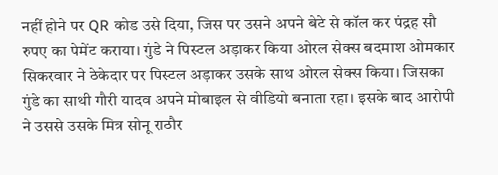नहीं होने पर QR कोड उसे दिया, जिस पर उसने अपने बेटे से कॉल कर पंद्रह सौ रुपए का पेमेंट कराया। गुंडे ने पिस्टल अड़ाकर किया ओरल सेक्स बदमाश ओमकार सिकरवार ने ठेकेदार पर पिस्टल अड़ाकर उसके साथ ओरल सेक्स किया। जिसका गुंडे का साथी गौरी यादव अपने मोबाइल से वीडियो बनाता रहा। इसके बाद आरोपी ने उससे उसके मित्र सोनू राठौर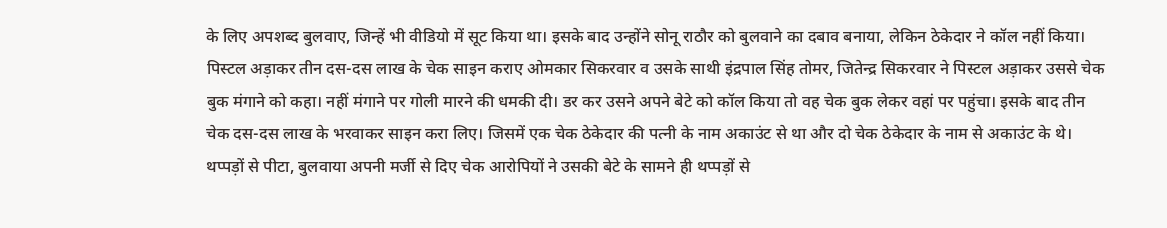के लिए अपशब्द बुलवाए, जिन्हें भी वीडियो में सूट किया था। इसके बाद उन्होंने सोनू राठौर को बुलवाने का दबाव बनाया, लेकिन ठेकेदार ने कॉल नहीं किया। पिस्टल अड़ाकर तीन दस-दस लाख के चेक साइन कराए ओमकार सिकरवार व उसके साथी इंद्रपाल सिंह तोमर, जितेन्द्र सिकरवार ने पिस्टल अड़ाकर उससे चेक बुक मंगाने को कहा। नहीं मंगाने पर गोली मारने की धमकी दी। डर कर उसने अपने बेटे को कॉल किया तो वह चेक बुक लेकर वहां पर पहुंचा। इसके बाद तीन चेक दस-दस लाख के भरवाकर साइन करा लिए। जिसमें एक चेक ठेकेदार की पत्नी के नाम अकाउंट से था और दो चेक ठेकेदार के नाम से अकाउंट के थे। थप्पड़ों से पीटा, बुलवाया अपनी मर्जी से दिए चेक आरोपियों ने उसकी बेटे के सामने ही थप्पड़ों से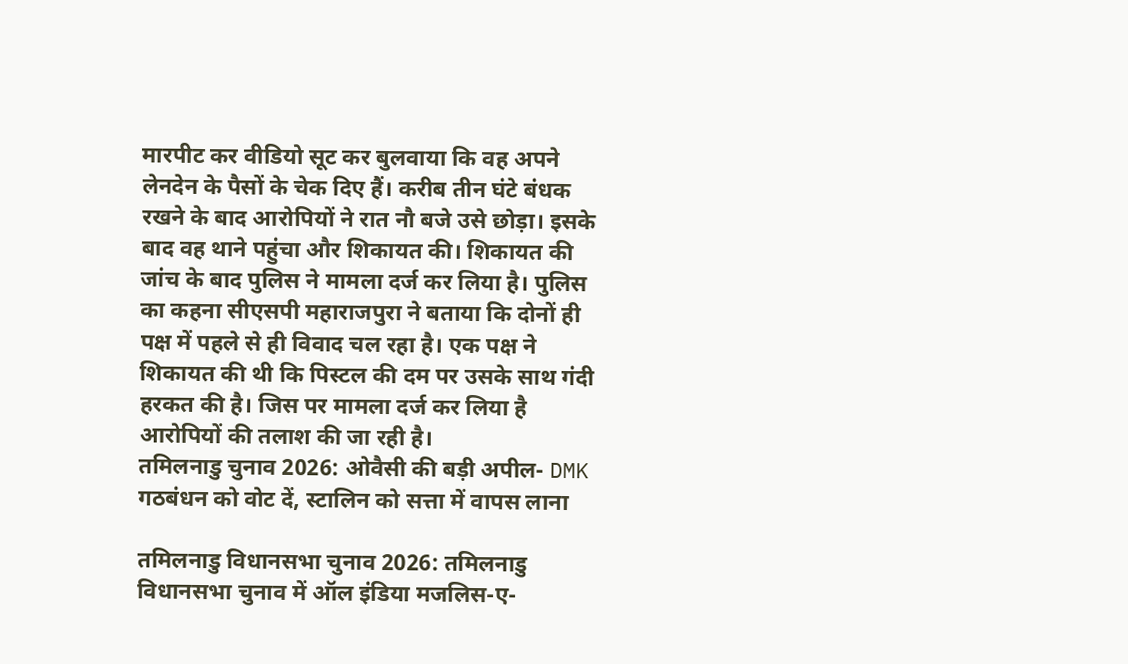मारपीट कर वीडियो सूट कर बुलवाया कि वह अपने लेनदेन के पैसों के चेक दिए हैं। करीब तीन घंटे बंधक रखने के बाद आरोपियों ने रात नौ बजे उसे छोड़ा। इसके बाद वह थाने पहुंचा और शिकायत की। शिकायत की जांच के बाद पुलिस ने मामला दर्ज कर लिया है। पुलिस का कहना सीएसपी महाराजपुरा ने बताया कि दोनों ही पक्ष में पहले से ही विवाद चल रहा है। एक पक्ष ने शिकायत की थी कि पिस्टल की दम पर उसके साथ गंदी हरकत की है। जिस पर मामला दर्ज कर लिया है आरोपियों की तलाश की जा रही है।
तमिलनाडु चुनाव 2026: ओवैसी की बड़ी अपील- DMK गठबंधन को वोट दें, स्टालिन को सत्ता में वापस लाना

तमिलनाडु विधानसभा चुनाव 2026: तमिलनाडु विधानसभा चुनाव में ऑल इंडिया मजलिस-ए-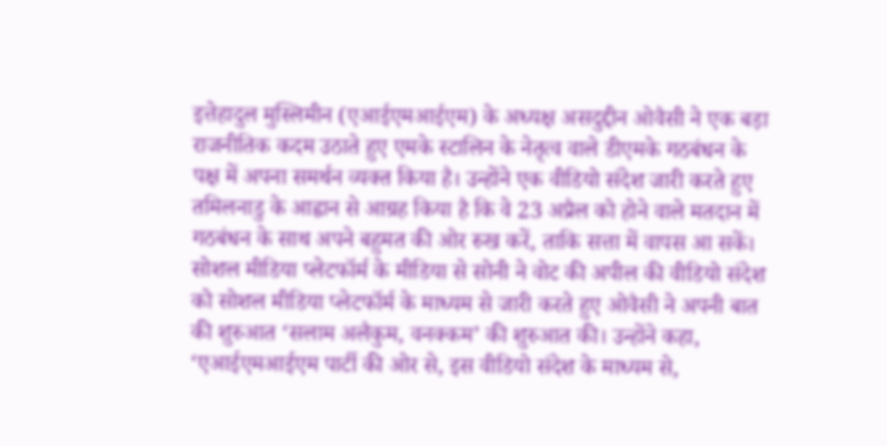इत्तेहादुल मुस्लिमीन (एआईएमआईएम) के अध्यक्ष असदुद्दीन ओवैसी ने एक बड़ा राजनीतिक कदम उठाते हुए एमके स्टालिन के नेतृत्व वाले डीएमके गठबंधन के पक्ष में अपना समर्थन व्यक्त किया है। उन्होंने एक वीडियो संदेश जारी करते हुए तमिलनाडु के आह्वान से आग्रह किया है कि वे 23 अप्रैल को होने वाले मतदान में गठबंधन के साथ अपने बहुमत की ओर रुख करें, ताकि सत्ता में वापस आ सकें। सोशल मीडिया प्लेटफॉर्म के मीडिया से सोनी ने वोट की अपील की वीडियो संदेश को सोशल मीडिया प्लेटफॉर्म के माध्यम से जारी करते हुए ओवैसी ने अपनी बात की शुरुआत ‘सलाम अलैकुम, वनक्कम’ की शुरुआत की। उन्होंने कहा, ‘एआईएमआईएम पार्टी की ओर से, इस वीडियो संदेश के माध्यम से,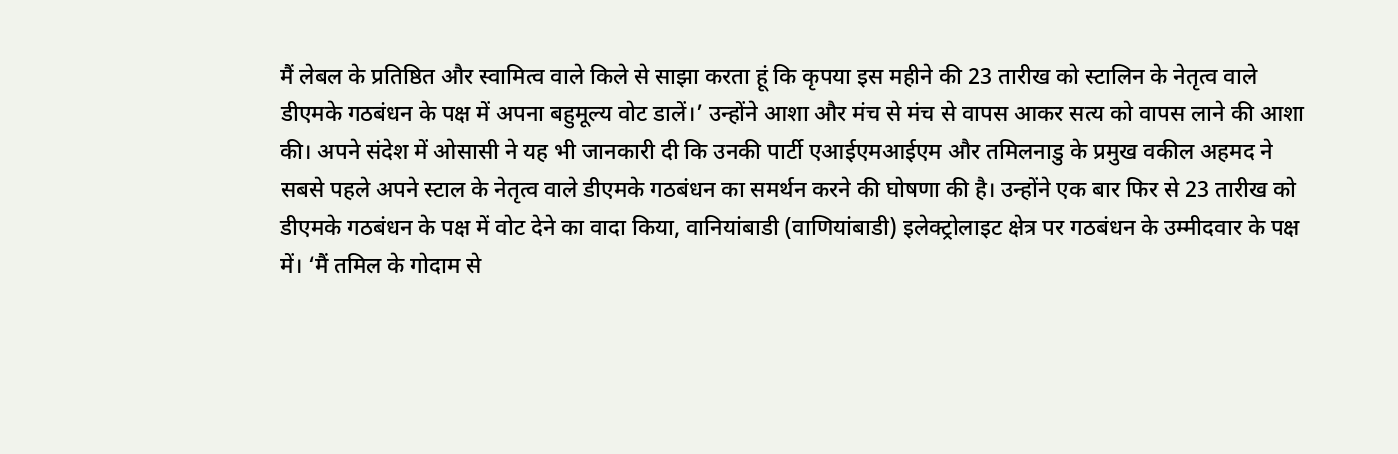मैं लेबल के प्रतिष्ठित और स्वामित्व वाले किले से साझा करता हूं कि कृपया इस महीने की 23 तारीख को स्टालिन के नेतृत्व वाले डीएमके गठबंधन के पक्ष में अपना बहुमूल्य वोट डालें।’ उन्होंने आशा और मंच से मंच से वापस आकर सत्य को वापस लाने की आशा की। अपने संदेश में ओसासी ने यह भी जानकारी दी कि उनकी पार्टी एआईएमआईएम और तमिलनाडु के प्रमुख वकील अहमद ने सबसे पहले अपने स्टाल के नेतृत्व वाले डीएमके गठबंधन का समर्थन करने की घोषणा की है। उन्होंने एक बार फिर से 23 तारीख को डीएमके गठबंधन के पक्ष में वोट देने का वादा किया, वानियांबाडी (वाणियांबाडी) इलेक्ट्रोलाइट क्षेत्र पर गठबंधन के उम्मीदवार के पक्ष में। ‘मैं तमिल के गोदाम से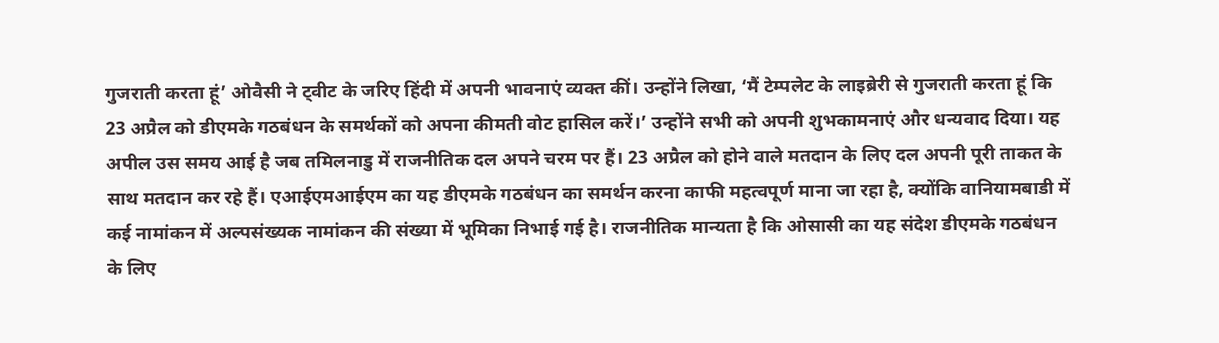गुजराती करता हूं’ ओवैसी ने ट्वीट के जरिए हिंदी में अपनी भावनाएं व्यक्त कीं। उन्होंने लिखा, ‘मैं टेम्पलेट के लाइब्रेरी से गुजराती करता हूं कि 23 अप्रैल को डीएमके गठबंधन के समर्थकों को अपना कीमती वोट हासिल करें।’ उन्होंने सभी को अपनी शुभकामनाएं और धन्यवाद दिया। यह अपील उस समय आई है जब तमिलनाडु में राजनीतिक दल अपने चरम पर हैं। 23 अप्रैल को होने वाले मतदान के लिए दल अपनी पूरी ताकत के साथ मतदान कर रहे हैं। एआईएमआईएम का यह डीएमके गठबंधन का समर्थन करना काफी महत्वपूर्ण माना जा रहा है, क्योंकि वानियामबाडी में कई नामांकन में अल्पसंख्यक नामांकन की संख्या में भूमिका निभाई गई है। राजनीतिक मान्यता है कि ओसासी का यह संदेश डीएमके गठबंधन के लिए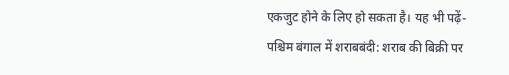एकजुट होने के लिए हो सकता है। यह भी पढ़ें- पश्चिम बंगाल में शराबबंदी: शराब की बिक्री पर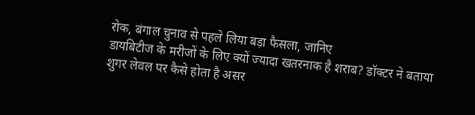रोक, बंगाल चुनाव से पहले लिया बड़ा फैसला, जानिए
डायबिटीज के मरीजों के लिए क्यों ज्यादा खतरनाक है शराब? डॉक्टर ने बताया शुगर लेवल पर कैसे होता है असर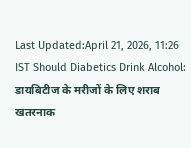Last Updated:April 21, 2026, 11:26 IST Should Diabetics Drink Alcohol: डायबिटीज के मरीजों के लिए शराब खतरनाक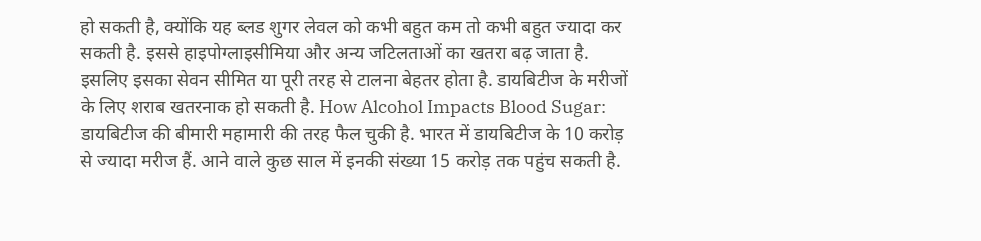हो सकती है, क्योंकि यह ब्लड शुगर लेवल को कभी बहुत कम तो कभी बहुत ज्यादा कर सकती है. इससे हाइपोग्लाइसीमिया और अन्य जटिलताओं का खतरा बढ़ जाता है. इसलिए इसका सेवन सीमित या पूरी तरह से टालना बेहतर होता है. डायबिटीज के मरीजों के लिए शराब खतरनाक हो सकती है. How Alcohol Impacts Blood Sugar: डायबिटीज की बीमारी महामारी की तरह फैल चुकी है. भारत में डायबिटीज के 10 करोड़ से ज्यादा मरीज हैं. आने वाले कुछ साल में इनकी संख्या 15 करोड़ तक पहुंच सकती है.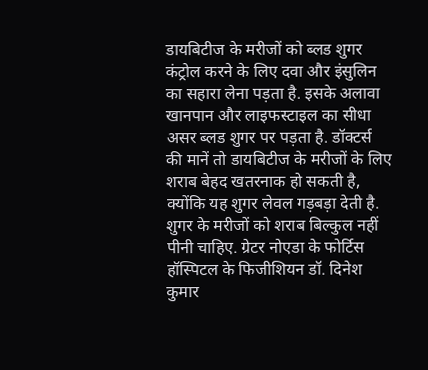डायबिटीज के मरीजों को ब्लड शुगर कंट्रोल करने के लिए दवा और इंसुलिन का सहारा लेना पड़ता है. इसके अलावा खानपान और लाइफस्टाइल का सीधा असर ब्लड शुगर पर पड़ता है. डॉक्टर्स की मानें तो डायबिटीज के मरीजों के लिए शराब बेहद खतरनाक हो सकती है, क्योंकि यह शुगर लेवल गड़बड़ा देती है. शुगर के मरीजों को शराब बिल्कुल नहीं पीनी चाहिए. ग्रेटर नोएडा के फोर्टिस हॉस्पिटल के फिजीशियन डॉ. दिनेश कुमार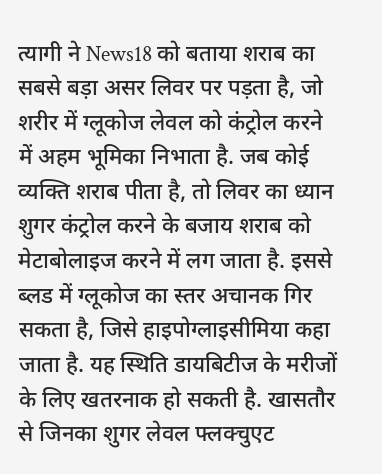त्यागी ने News18 को बताया शराब का सबसे बड़ा असर लिवर पर पड़ता है, जो शरीर में ग्लूकोज लेवल को कंट्रोल करने में अहम भूमिका निभाता है. जब कोई व्यक्ति शराब पीता है, तो लिवर का ध्यान शुगर कंट्रोल करने के बजाय शराब को मेटाबोलाइज करने में लग जाता है. इससे ब्लड में ग्लूकोज का स्तर अचानक गिर सकता है, जिसे हाइपोग्लाइसीमिया कहा जाता है. यह स्थिति डायबिटीज के मरीजों के लिए खतरनाक हो सकती है. खासतौर से जिनका शुगर लेवल फ्लक्चुएट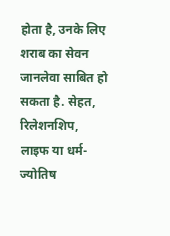होता है, उनके लिए शराब का सेवन जानलेवा साबित हो सकता है. सेहत, रिलेशनशिप, लाइफ या धर्म-ज्योतिष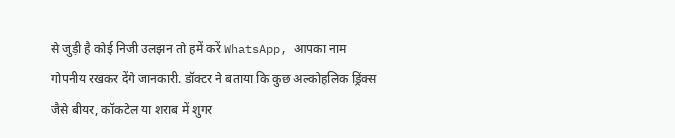से जुड़ी है कोई निजी उलझन तो हमें करें WhatsApp, आपका नाम गोपनीय रखकर देंगे जानकारी. डॉक्टर ने बताया कि कुछ अल्कोहलिक ड्रिंक्स जैसे बीयर, कॉकटेल या शराब में शुगर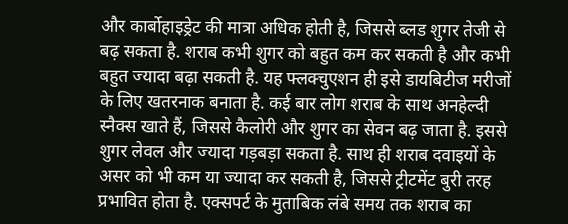और कार्बोहाइड्रेट की मात्रा अधिक होती है, जिससे ब्लड शुगर तेजी से बढ़ सकता है. शराब कभी शुगर को बहुत कम कर सकती है और कभी बहुत ज्यादा बढ़ा सकती है. यह फ्लक्चुएशन ही इसे डायबिटीज मरीजों के लिए खतरनाक बनाता है. कई बार लोग शराब के साथ अनहेल्दी स्नैक्स खाते हैं, जिससे कैलोरी और शुगर का सेवन बढ़ जाता है. इससे शुगर लेवल और ज्यादा गड़बड़ा सकता है. साथ ही शराब दवाइयों के असर को भी कम या ज्यादा कर सकती है, जिससे ट्रीटमेंट बुरी तरह प्रभावित होता है. एक्सपर्ट के मुताबिक लंबे समय तक शराब का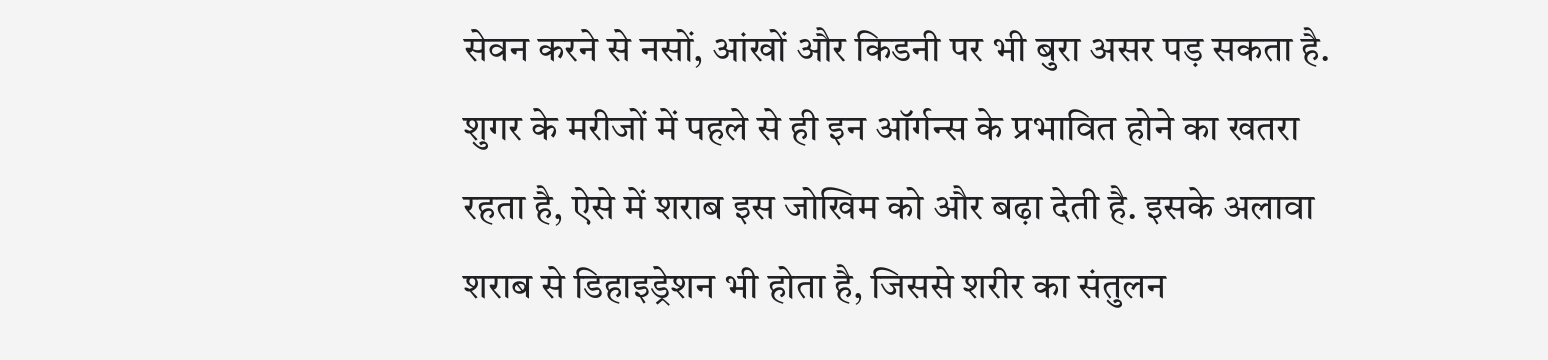सेवन करने से नसों, आंखों और किडनी पर भी बुरा असर पड़ सकता है. शुगर के मरीजों में पहले से ही इन ऑर्गन्स के प्रभावित होने का खतरा रहता है, ऐसे में शराब इस जोखिम को और बढ़ा देती है. इसके अलावा शराब से डिहाइड्रेशन भी होता है, जिससे शरीर का संतुलन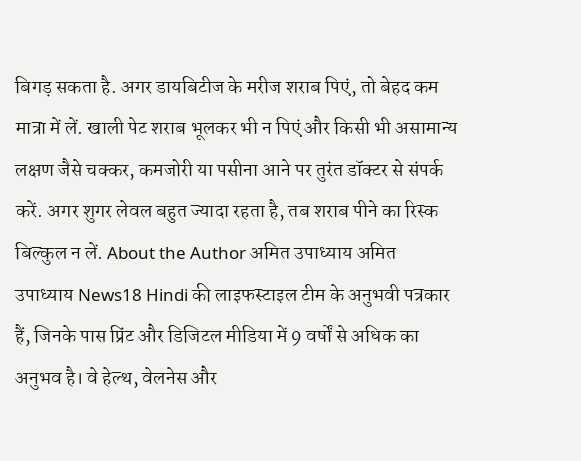बिगड़ सकता है. अगर डायबिटीज के मरीज शराब पिएं, तो बेहद कम मात्रा में लें. खाली पेट शराब भूलकर भी न पिएं और किसी भी असामान्य लक्षण जैसे चक्कर, कमजोरी या पसीना आने पर तुरंत डॉक्टर से संपर्क करें. अगर शुगर लेवल बहुत ज्यादा रहता है, तब शराब पीने का रिस्क बिल्कुल न लें. About the Author अमित उपाध्याय अमित उपाध्याय News18 Hindi की लाइफस्टाइल टीम के अनुभवी पत्रकार हैं, जिनके पास प्रिंट और डिजिटल मीडिया में 9 वर्षों से अधिक का अनुभव है। वे हेल्थ, वेलनेस और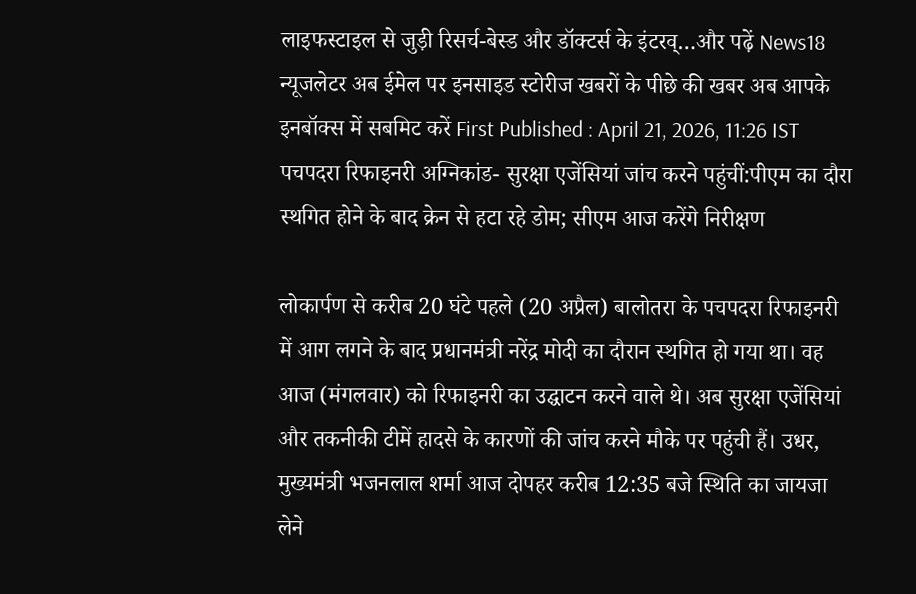लाइफस्टाइल से जुड़ी रिसर्च-बेस्ड और डॉक्टर्स के इंटरव्…और पढ़ें News18 न्यूजलेटर अब ईमेल पर इनसाइड स्टोरीज खबरों के पीछे की खबर अब आपके इनबॉक्स में सबमिट करें First Published : April 21, 2026, 11:26 IST
पचपदरा रिफाइनरी अग्निकांड- सुरक्षा एजेंसियां जांच करने पहुंचीं:पीएम का दौरा स्थगित होने के बाद क्रेन से हटा रहे डोम; सीएम आज करेंगे निरीक्षण

लोकार्पण से करीब 20 घंटे पहले (20 अप्रैल) बालोतरा के पचपदरा रिफाइनरी में आग लगने के बाद प्रधानमंत्री नरेंद्र मोदी का दौरान स्थगित हो गया था। वह आज (मंगलवार) को रिफाइनरी का उद्घाटन करने वाले थे। अब सुरक्षा एजेंसियां और तकनीकी टीमें हादसे के कारणों की जांच करने मौके पर पहुंची हैं। उधर, मुख्यमंत्री भजनलाल शर्मा आज दोपहर करीब 12:35 बजे स्थिति का जायजा लेने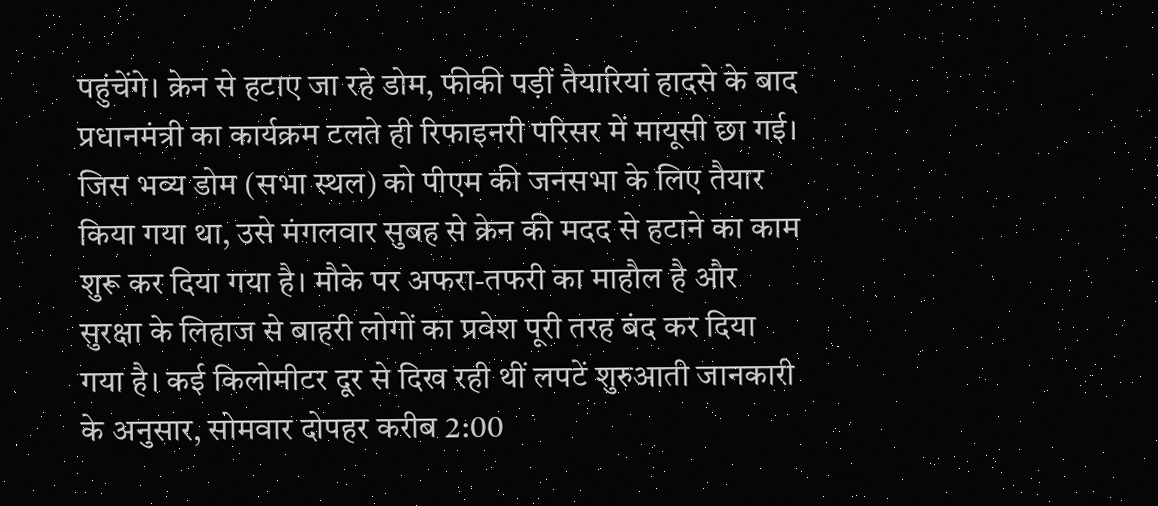पहुंचेंगे। क्रेन से हटाए जा रहे डोम, फीकी पड़ीं तैयारियां हादसे के बाद प्रधानमंत्री का कार्यक्रम टलते ही रिफाइनरी परिसर में मायूसी छा गई। जिस भव्य डोम (सभा स्थल) को पीएम की जनसभा के लिए तैयार किया गया था, उसे मंगलवार सुबह से क्रेन की मदद से हटाने का काम शुरू कर दिया गया है। मौके पर अफरा-तफरी का माहौल है और सुरक्षा के लिहाज से बाहरी लोगों का प्रवेश पूरी तरह बंद कर दिया गया है। कई किलोमीटर दूर से दिख रही थीं लपटें शुरुआती जानकारी के अनुसार, सोमवार दोपहर करीब 2:00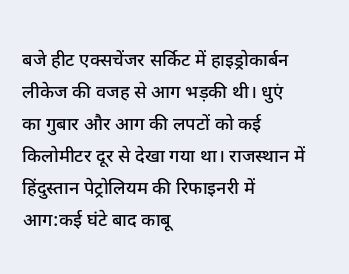बजे हीट एक्सचेंजर सर्किट में हाइड्रोकार्बन लीकेज की वजह से आग भड़की थी। धुएं का गुबार और आग की लपटों को कई किलोमीटर दूर से देखा गया था। राजस्थान में हिंदुस्तान पेट्रोलियम की रिफाइनरी में आग:कई घंटे बाद काबू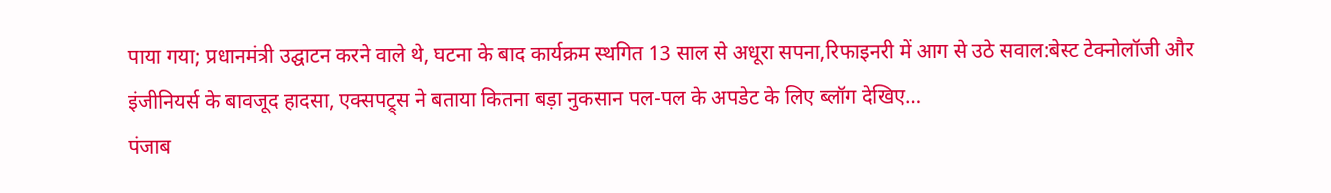पाया गया; प्रधानमंत्री उद्घाटन करने वाले थे, घटना के बाद कार्यक्रम स्थगित 13 साल से अधूरा सपना,रिफाइनरी में आग से उठे सवाल:बेस्ट टेक्नोलॉजी और इंजीनियर्स के बावजूद हादसा, एक्सपट्र्स ने बताया कितना बड़ा नुकसान पल-पल के अपडेट के लिए ब्लॉग देखिए…
पंजाब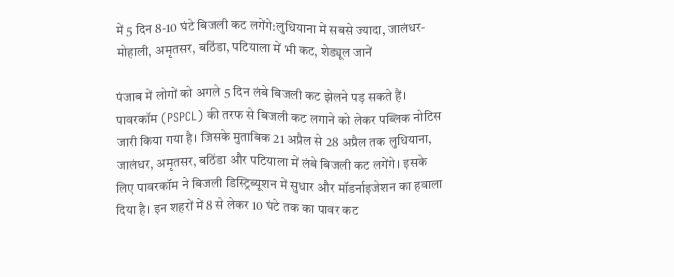में 5 दिन 8-10 घंटे बिजली कट लगेंगे:लुधियाना में सबसे ज्यादा, जालंधर-मोहाली, अमृतसर, बठिंडा, पटियाला में भी कट, शेड्यूल जानें

पंजाब में लोगों को अगले 5 दिन लंबे बिजली कट झेलने पड़ सकते हैं। पावरकॉम (PSPCL) की तरफ से बिजली कट लगाने को लेकर पब्लिक नोटिस जारी किया गया है। जिसके मुताबिक 21 अप्रैल से 28 अप्रैल तक लुधियाना, जालंधर, अमृतसर, बठिंडा और पटियाला में लंबे बिजली कट लगेंगे। इसके लिए पावरकॉम ने बिजली डिस्ट्रिब्यूशन में सुधार और मॉडर्नाइजेशन का हवाला दिया है। इन शहरों में 8 से लेकर 10 घंटे तक का पावर कट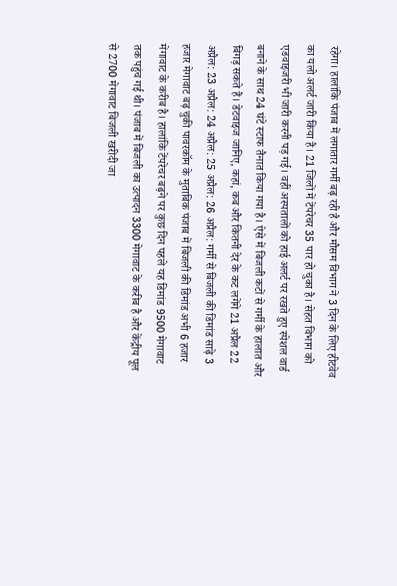रहेगा। हालांकि पंजाब में लगातार गर्मी बढ़ रही है और मौसम विभाग ने 3 दिन के लिए हीटवेव का यलो अलर्ट जारी किया है। 21 जिलों में टेंपरेचर 35 पार हो चुका है। सेहत विभाग को एडवाइजरी भी जारी करनी पड़ गई। वहीं अस्पतालों को हाई अलर्ट पर रखते हुए स्पेशल वार्ड बनाने के साथ 24 घंटे स्टाफ तैनात किया गया है। ऐसे में बिजली कटों से गर्मी के हालात और बिगड़ सकते हैं। डेटवाइज जानिए, कहां, कब और कितनी देर के कट लगेंगे 21 अप्रैल 22 अप्रैल: 23 अप्रैल: 24 अप्रैल: 25 अप्रैल: 26 अप्रैल: गर्मी से बिजली की डिमांड साढ़े 3 हजार मेगावाट बढ़ चुकी पावरकॉम के मुताबिक पंजाब में बिजली की डिमांड अभी 6 हजार मेगावाट के करीब है। हालांकि टेंपरेचर बढ़ने पर कुछ दिन पहले यह डिमांड 9500 मेगावाट तक पहुंच गई थी। पंजाब में बिजली का उत्पादन 3300 मेगावाट के करीब है और केंद्रीय पूल से 2700 मेगावाट बिजली खरीदी जा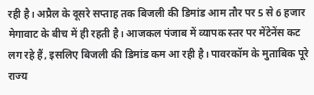रही है। अप्रैल के दूसरे सप्ताह तक बिजली की डिमांड आम तौर पर 5 से 6 हजार मेगावाट के बीच में ही रहती है। आजकल पंजाब में व्यापक स्तर पर मेंटेनेंस कट लग रहे हैं, इसलिए बिजली की डिमांड कम आ रही है। पावरकॉम के मुताबिक पूरे राज्य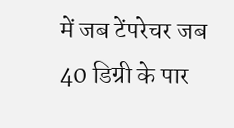में जब टेंपरेचर जब 40 डिग्री के पार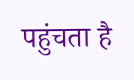पहुंचता है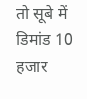तो सूबे में डिमांड 10 हजार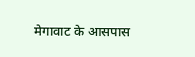मेगावाट के आसपास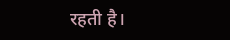रहती है।